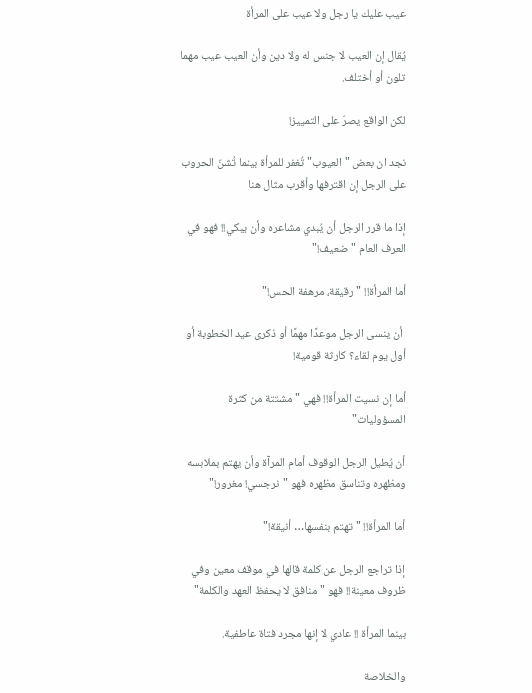عيب عليك يا رجل ولا عيب على المرأة

يُقال إن العيب لا جنس له ولا دين وأن العيب عيب مهما تلون أو أختلف.

لكن الواقع يصرّ على التمييز!

نجد ان بعض "العيوب" تُغفر للمرأة بينما تُشنّ الحروب على الرجل إن اقترفها وأقرب مثال هنا

إذا ما قرر الرجل أن يُبدي مشاعره وأن يبكي!! فهو في العرف العام "ضعيف!"

أما المرأة!! "رقيقة، مرهفة الحس!"

 أن ينسى الرجل موعدًا مهمًا أو ذكرى عيد الخطوبة أو أول يوم لقاء؟ كارثة قومية!

أما إن نسيت المرأة!! فهي "مشتتة من كثرة المسؤوليات"

أن يُطيل الرجل الوقوف أمام المرآة وأن يهتم بملابسه ومظهره وتناسق مظهره فهو "نرجسي! مغرور!"

أما المرأة!! "تهتم بنفسها… أنيقة!"

إذا تراجع الرجل عن كلمة قالها في موقف معين وفي ظروف معينة!! فهو "منافق لا يحفظ العهد والكلمة"

بينما المرأة !! عادي لا إنها مجرد فتاة عاطفية.

والخلاصة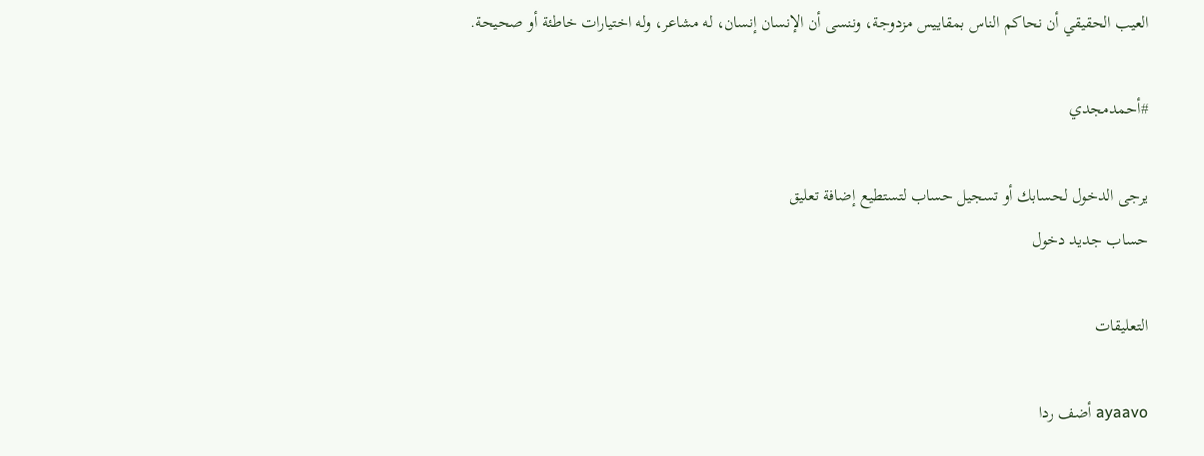العيب الحقيقي أن نحاكم الناس بمقاييس مزدوجة، وننسى أن الإنسان إنسان، له مشاعر، وله اختيارات خاطئة أو صحيحة.

#أحمدمجدي

يرجى الدخول لحسابك أو تسجيل حساب لتستطيع إضافة تعليق
حساب جديد دخول

التعليقات

ayaavo أضف ردا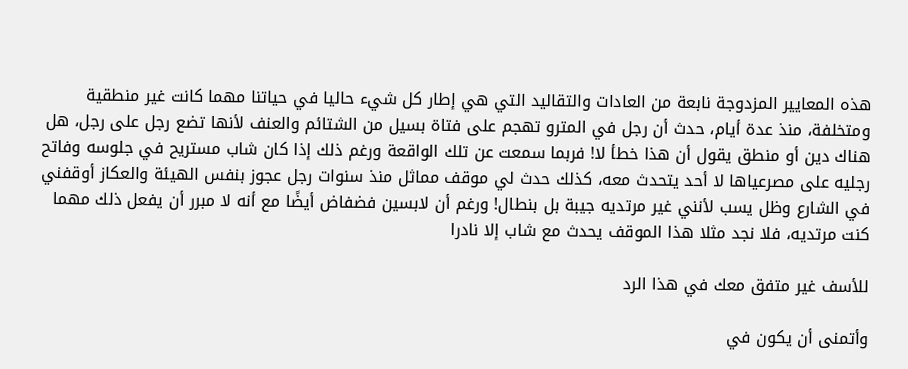هذه المعايير المزدوجة نابعة من العادات والتقاليد التي هي إطار كل شيء حاليا في حياتنا مهما كانت غير منطقية ومتخلفة، منذ عدة أيام، حدث أن رجل في المترو تهجم على فتاة بسيل من الشتائم والعنف لأنها تضع رجل على رجل، هل هناك دين أو منطق يقول أن هذا خطأ لا! فربما سمعت عن تلك الواقعة ورغم ذلك إذا كان شاب مستريح في جلوسه وفاتح رجليه على مصرعياها لا أحد يتحدث معه، كذلك حدث لي موقف مماثل منذ سنوات رجل عجوز بنفس الهيئة والعكاز أوقفني في الشارع وظل يسب لأنني غير مرتديه جيبة بل بنطال! ورغم أن لابسين فضفاض أيضًا مع أنه لا مبرر أن يفعل ذلك مهما كنت مرتديه، فلا نجد مثلا هذا الموقف يحدث مع شاب إلا نادرا

للأسف غير متفق معك في هذا الرد

وأتمنى أن يكون في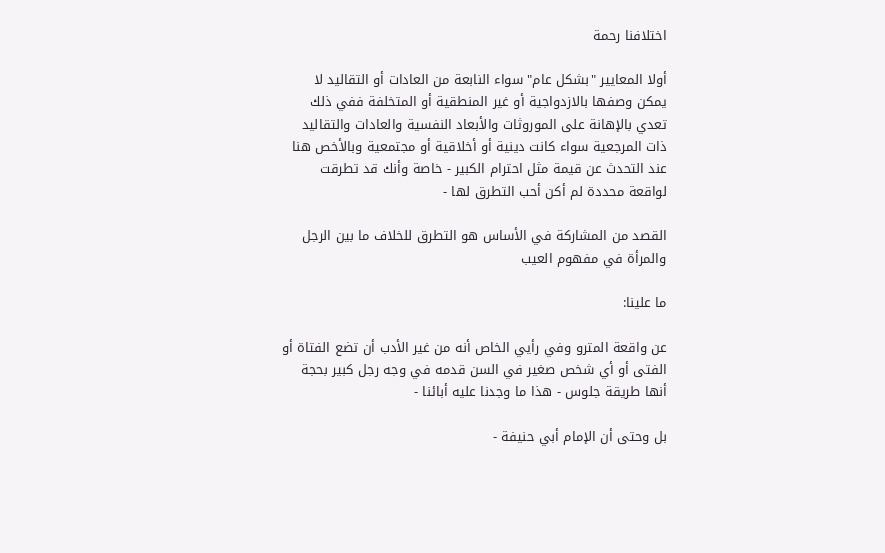اختلافنا رحمة

أولا المعايير "بشكل عام" سواء النابعة من العادات أو التقاليد لا يمكن وصفها بالازدواجية أو غير المنطقية أو المتخلفة ففي ذلك تعدي بالإهانة على الموروثات والأبعاد النفسية والعادات والتقاليد ذات المرجعية سواء كانت دينية أو أخلاقية أو مجتمعية وبالأخص هنا عند التحدث عن قيمة مثل احترام الكبير - خاصة وأنك قد تطرقت لواقعة محددة لم أكن أحب التطرق لها -

القصد من المشاركة في الأساس هو التطرق للخلاف ما بين الرجل والمرأة في مفهوم العيب

ما علينا:

عن واقعة المترو وفي رأيي الخاص أنه من غير الأدب أن تضع الفتاة أو الفتى أو أي شخص صغير في السن قدمه في وجه رجل كبير بحجة أنها طريقة جلوس - هذا ما وجدنا عليه أبائنا -

بل وحتى أن الإمام أبي حنيفة -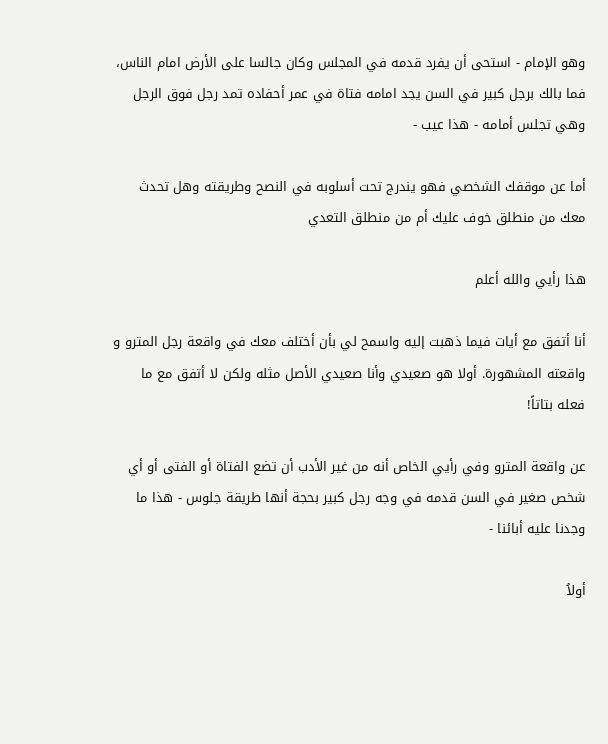وهو الإمام - استحى أن يفرد قدمه في المجلس وكان جالسا على الأرض امام الناس، فما بالك برجل كبير في السن يجد امامه فتاة في عمر أحفاده تمد رجل فوق الرجل وهي تجلس أمامه - هذا عيب -

أما عن موقفك الشخصي فهو يندرج تحت أسلوبه في النصح وطريقته وهل تحدث معك من منطلق خوف عليك أم من منطلق التعدي

هذا رأيي والله أعلم

أنا أتفق مع أيات فيما ذهبت إليه واسمح لي بأن أختلف معك في واقعة رجل المترو و واقعته المشهورة. أولا هو صعيدي وأنا صعيدي الأصل مثله ولكن لا أتفق مع ما فعله بتاتاً!

عن واقعة المترو وفي رأيي الخاص أنه من غير الأدب أن تضع الفتاة أو الفتى أو أي شخص صغير في السن قدمه في وجه رجل كبير بحجة أنها طريقة جلوس - هذا ما وجدنا عليه أبائنا -

أولاُ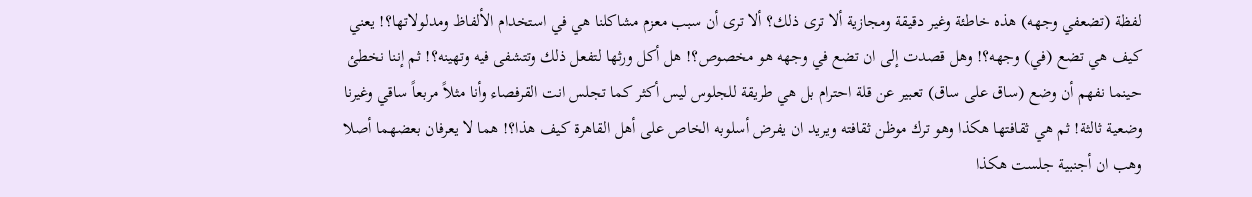لفظة (تضعفي وجهه) هذه خاطئة وغير دقيقة ومجازية ألا ترى ذلك؟ ألا ترى أن سبب معزم مشاكلنا هي في استخدام الألفاظ ومدلولاتها؟! يعني كيف هي تضع (في) وجهه؟! وهل قصدت إلى ان تضع في وجهه هو مخصوص؟! هل أكل ورثها لتفعل ذلك وتتشفى فيه وتهينه؟! ثم إننا نخطئ حينما نفهم أن وضع (ساق على ساق) تعبير عن قلة احترام بل هي طريقة للجلوس ليس أكثر كما تجلس انت القرفصاء وأنا مثلاً مربعاً ساقي وغيرنا وضعية ثالثة! ثم هي ثقافتها هكذا وهو ترك موظن ثقافته ويريد ان يفرض أسلوبه الخاص على أهل القاهرة كيف هذا؟! هما لا يعرفان بعضهما أصلا وهب ان أجنبية جلست هكذا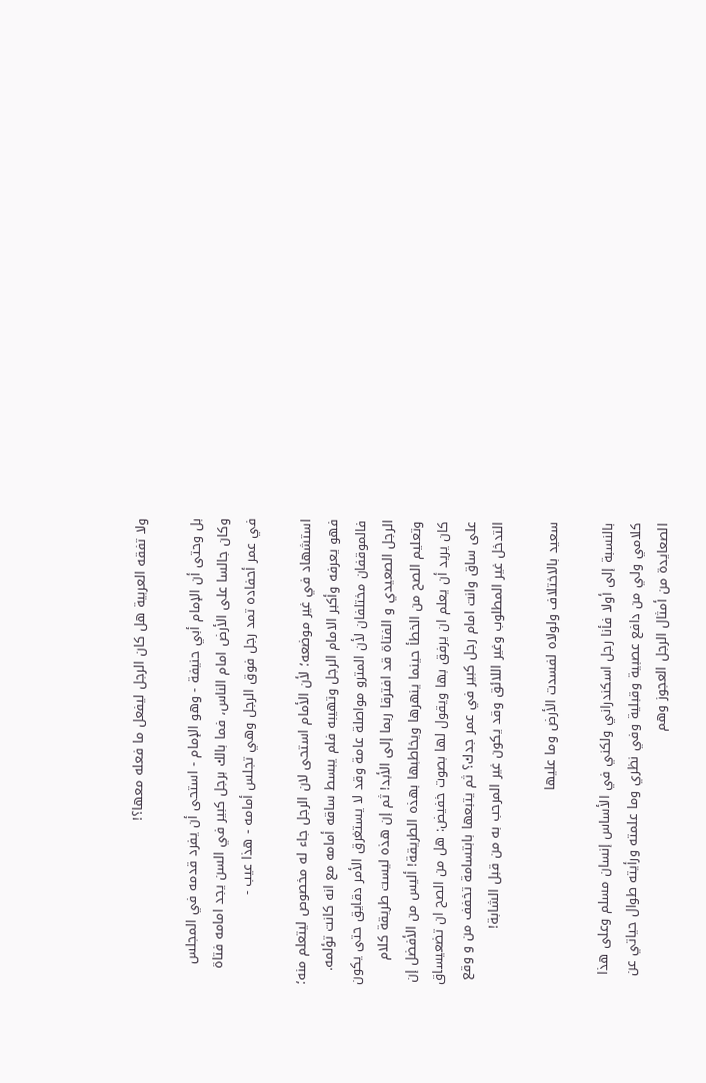ولا تفقه العربية هل كان الرجل ليفعل ما فعله معها؟!

بل وحتى أن الإمام أبي حنيفة - وهو الإمام - استحى أن يفرد قدمه في المجلس وكان جالسا على الأرض امام الناس، فما بالك برجل كبير في السن يجد امامه فتاة في عمر أحفاده تمد رجل فوق الرجل وهي تجلس أمامه - هذا عيب -

استشهاد في غير موضعه؛ لأن الأمام استحى لان الرجل جاء له مخصوص ليتعلم منه؛ فهو يعرفه وأكبر الامام الرجل وتهيبه فلم يبسط ساقه أمامه مع انه كانت تؤلمه. فالموقفان مختلفان لأن المترو مواصلة عامة وقد لا يستغرق الأمر دقايق حتى يكون الرجل الصعيدي و الفتاة قد افترقا ربما إلى الأبد! ثم إن هذه ليست طريقة كلام وتعليم الصح من الخطأ حينما ينهرها ويخاطبها بهذه الطريقة! أليس من الأفضل إن كان يريد أن يعلم ان يرفق بها ويقول لها بصوت خفيض: هل من الصح ان تضعيساق على ساق وانت امام رجل كبير في عمر جدك؟ ثم يتبعها بابتسامة تخفف من و وقع التدخل غير المطلوب وغير اللائق وقد يكون غير المرحب به من قبل الشابة!

سعيد بالاختلاف ولولاه لفسدت الأرض وما عليها

بالنسبة إلى أولا فأنا رجل اسكندراني ولكني في الأساس إنسان مسلم وعلى هذا كلامي ولي من دافع عصبية وقبلية وفي نظري وما علمته ورأيته طوال حياتي عن الصعايدة من أمثال الرجل العجوز وهم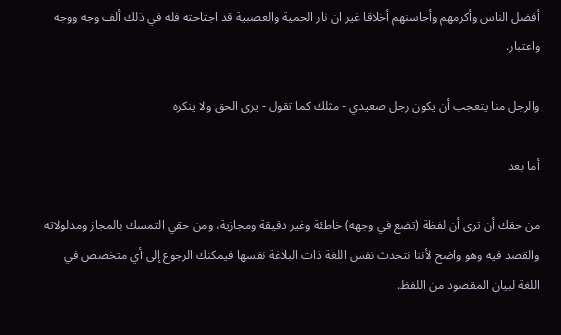أفضل الناس وأكرمهم وأحاسنهم أخلاقا غير ان نار الحمية والعصبية قد اجتاحته فله في ذلك ألف وجه ووجه واعتبار.

والرجل منا يتعجب أن يكون رجل صعيدي - مثلك كما تقول - يرى الحق ولا ينكره

أما بعد

من حقك أن ترى أن لفظة (تضع في وجهه) خاطئة وغير دقيقة ومجازية، ومن حقي التمسك بالمجاز ومدلولاته والقصد فيه وهو واضح لأننا نتحدث نفس اللغة ذات البلاغة نفسها فيمكنك الرجوع إلى أي متخصص في اللغة لبيان المقصود من اللفظ.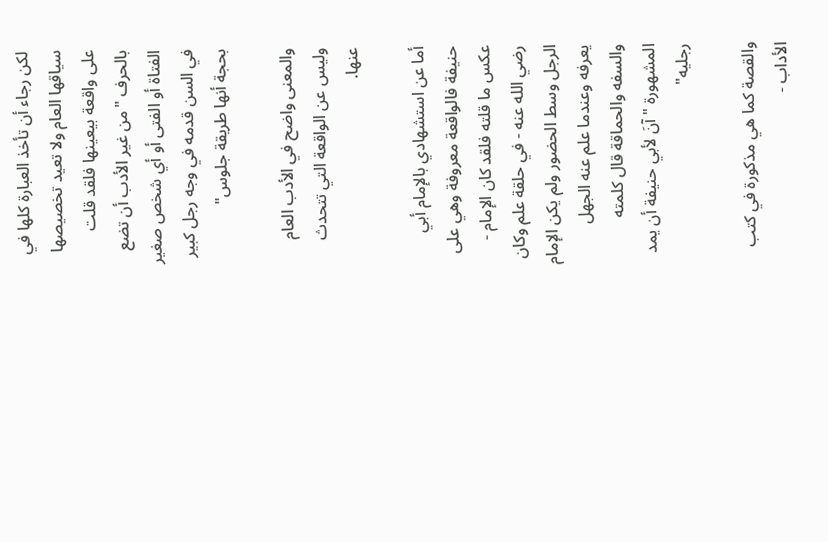لكن رجاء أن تأخذ العبارة كلها في سياقها العام ولا تعيد تخصيصها على واقعة بيعينها فلقد قلت بالحرف "من غير الأدب أن تضع الفتاة أو الفتى أو أي شخص صغير في السن قدمه في وجه رجل كبير بحجة أنها طريقة جلوس"

والمعنى واضح في الأدب العام وليس عن الواقعة التي تتحدث عنها.

أما عن استشهادي بالإمام أبي حنيفة فالواقعة معروفة وهي على عكس ما قلته فلقد كان الإمام - رضي الله عنه - في حلقة علم وكان الرجل وسط الحضور ولم يكن الإمام يعرفه وعندما علم عنه الجهل والسفه والحماقة قال كلمته المشهورة "آنَ لأبي حنيفة أن يمد رجليه"

والقصة كما هي مذكورة في كتب الأداب -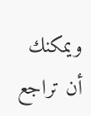ويمكنك أن تراجع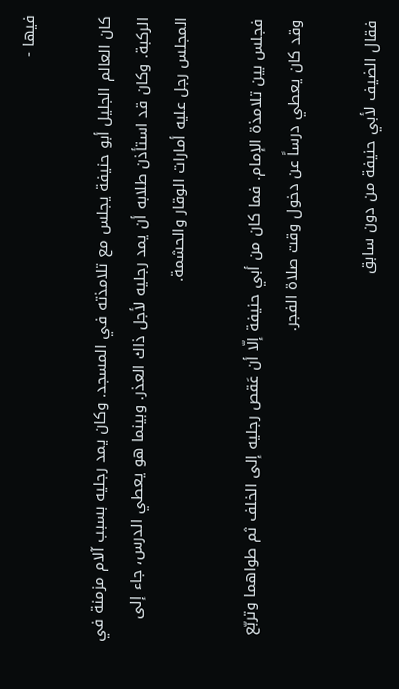فيها -

كان العالم الجليل أبو حنيفة يجلس مع تلامذته في المسجد. وكان يمد رجليه بسبب آلام مزمنة في الركبة. وكان قد استأذن طلابه أن يمد رجليه لأجل ذاك العذر. وبينما هو يعطي الدرس، جاء إلى المجلس رجل عليه أمارات الوقار والحشمة.

فجلس بين تلامذة الإمام. فما كان من أبي حنيفة إلّا أن عَقص رجليه إلى الخلف ثم طواهما وتربّع وقد كان يعطي درساً عن دخول وقت صلاة الفجر.

فقال الضيف لأبي حنيفة من دون سابق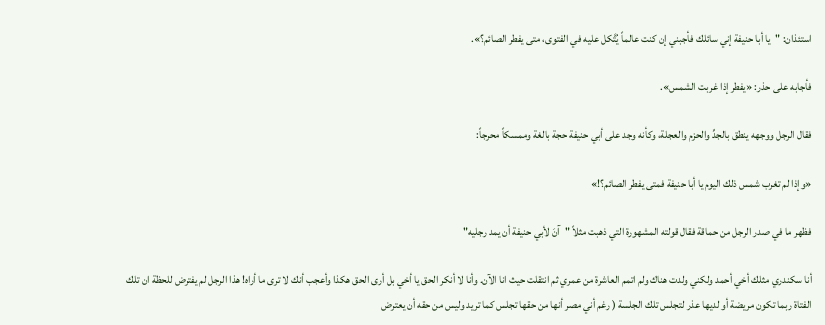استئذان: "يا أبا حنيفة إني سائلك فأجبني إن كنت عالماً يُتَّكل عليه في الفتوى، متى يفطر الصائم؟».

فأجابه على حذر: «يفطر إذا غربت الشمس».

فقال الرجل ووجهه ينطق بالجدِّ والحزم والعجلة، وكأنه وجد على أبي حنيفة حجة بالغة وممسكاً محرجاً:

«وإذا لم تغرب شمس ذلك اليوم يا أبا حنيفة فمتى يفطر الصائم؟!»

فظهر ما في صدر الرجل من حماقة فقال قولته المشهورة التي ذهبت مثلاً "آنَ لأبي حنيفة أن يمد رجليه"

أنا سكندري مثلك أخي أحمد ولكني ولدت هناك ولم اتمم العاشرة من عمري ثم انتقلت حيث انا الآن. وأنا لا أنكر الحق يا أخي بل أرى الحق هكذا وأعجب أنك لا ترى ما أراه! هذا الرجل لم يفترض للحظة ان تلك الفتاة ربما تكون مريضة أو لديها عذر لتجلس تلك الجلسة ( رغم أني مصر أنها من حقها تجلس كما تريد وليس من حقه أن يعترض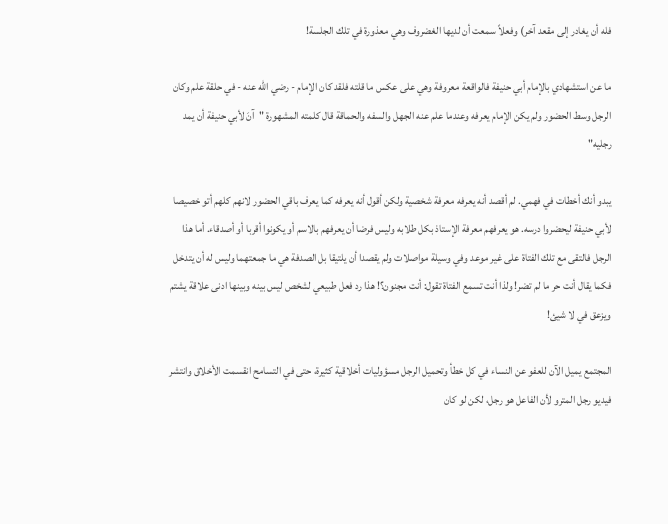فله أن يغادر إلى مقعد آخر) وفعلاً سمعت أن لديها الغضروف وهي معذورة في تلك الجلسة!

ما عن استشهادي بالإمام أبي حنيفة فالواقعة معروفة وهي على عكس ما قلته فلقد كان الإمام - رضي الله عنه - في حلقة علم وكان الرجل وسط الحضور ولم يكن الإمام يعرفه وعندما علم عنه الجهل والسفه والحماقة قال كلمته المشهورة "آنَ لأبي حنيفة أن يمد رجليه"

يبدو أنك أخطات في فهمي. لم أقصد أنه يعرفه معرفة شخصية ولكن أقول أنه يعرفه كما يعرف باقي الحضور لانهم كلهم أتو خصيصا لأبي حنيفة ليحضروا درسه. هو يعرفهم معرفة الإستاذ بكل طلابه وليس فرضا أن يعرفهم بالاسم أو يكونوا أقربا أو أصدقاء. أما هذا الرجل فالتقى مع تلك الفتاة على غير موعد وفي وسيلة مواصلات ولم يقصدا أن يلتيقا بل الصدفة هي ما جمعتهما وليس له أن يتدخل فكما يقال أنت حر ما لم تضر! ولذا أنت تسمع الفتاة تقول: أنت مجنون؟! هذا رد فعل طبيعي لشخص ليس بينه وبينها ادنى علاقة يشتم ويزعق في لا شيئ!

المجتمع يميل الآن للعفو عن النساء في كل خطأ وتحميل الرجل مسؤوليات أخلاقية كثيرة، حتى في التسامح انقسمت الأخلاق وانتشر فيديو رجل المترو لأن الفاعل هو رجل، لكن لو كان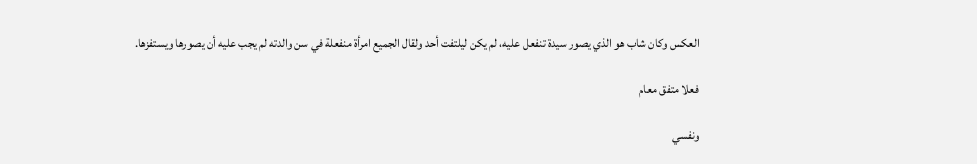العكس وكان شاب هو الذي يصور سيدة تنفعل عليه، لم يكن ليلتفت أحد ولقال الجميع امرأة منفعلة في سن والدته لم يجب عليه أن يصورها ويستفزها.

فعلا متفق معام

ونفسي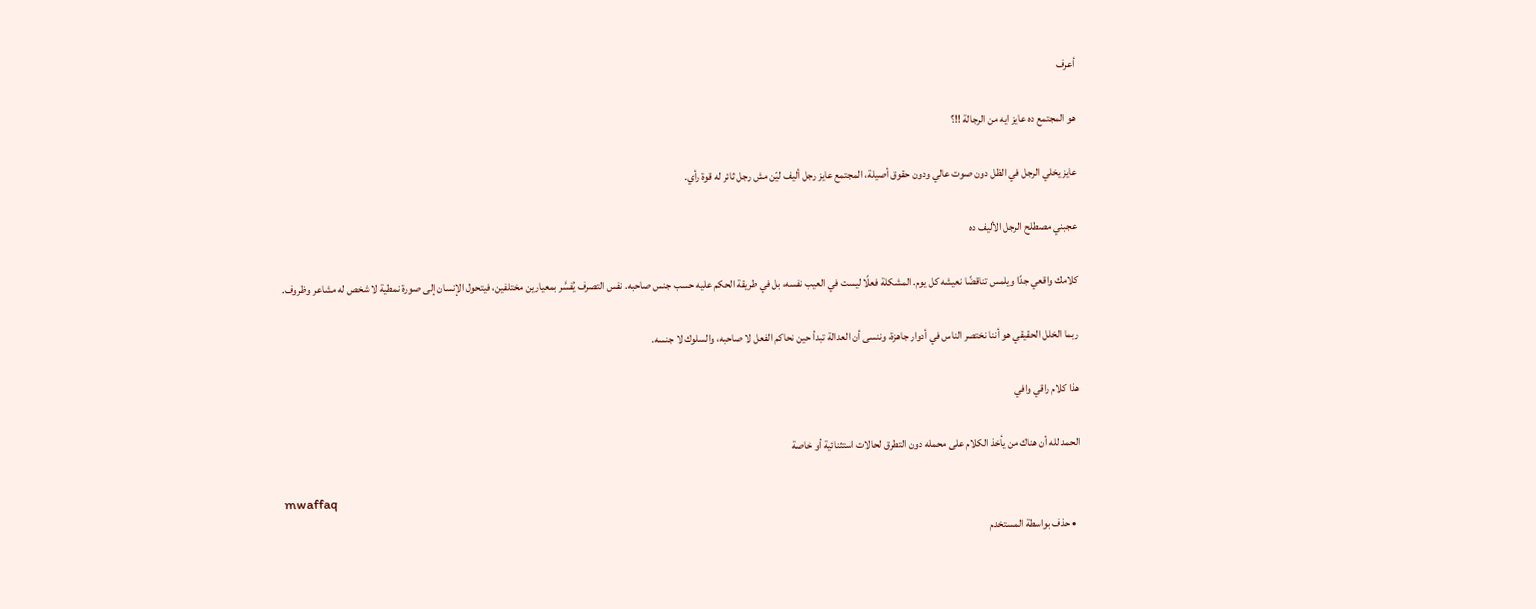أعرف

هو المجتمع ده عايز ايه من الرجالة !!؟

عايز يخلي الرجل في الظل دون صوت عالي ودون حقوق أصيلة، المجتمع عايز رجل أليف ليّن مش رجل ثائر له قوة رأي.

عجبني مصطلح الرجل الأليف ده

كلامك واقعي جدًا ويلمس تناقضًا نعيشه كل يوم. المشكلة فعلًا ليست في العيب نفسه، بل في طريقة الحكم عليه حسب جنس صاحبه. نفس التصرف يُفسَّر بمعيارين مختلفين، فيتحول الإنسان إلى صورة نمطية لا شخص له مشاعر وظروف.

ربما الخلل الحقيقي هو أننا نختصر الناس في أدوار جاهزة، وننسى أن العدالة تبدأ حين نحاكم الفعل لا صاحبه، والسلوك لا جنسه.

هذا كلام راقي وافي

الحمد لله أن هناك من يأخذ الكلام على محمله دون التطرق لحالات استثنائية أو خاصة

mwaffaq
  • حذف بواسطة المستخدم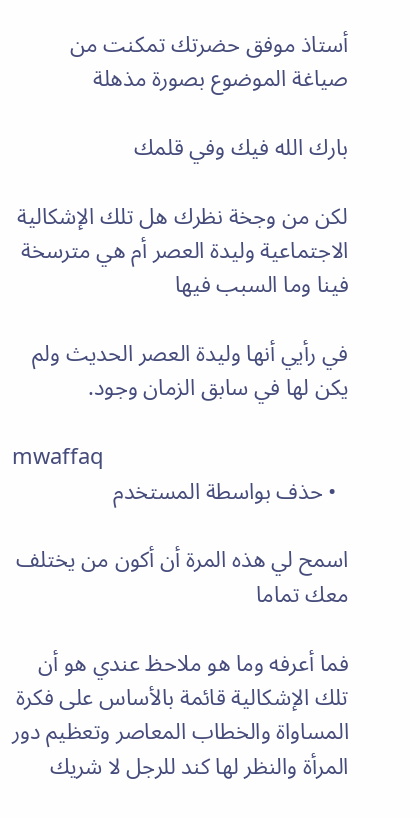أستاذ موفق حضرتك تمكنت من صياغة الموضوع بصورة مذهلة

بارك الله فيك وفي قلمك

لكن من وجخة نظرك هل تلك الإشكالية الاجتماعية وليدة العصر أم هي مترسخة فينا وما السبب فيها

في رأيي أنها وليدة العصر الحديث ولم يكن لها في سابق الزمان وجود.

mwaffaq
  • حذف بواسطة المستخدم

اسمح لي هذه المرة أن أكون من يختلف معك تماما

فما أعرفه وما هو ملاحظ عندي هو أن تلك الإشكالية قائمة بالأساس على فكرة المساواة والخطاب المعاصر وتعظيم دور المرأة والنظر لها كند للرجل لا شريك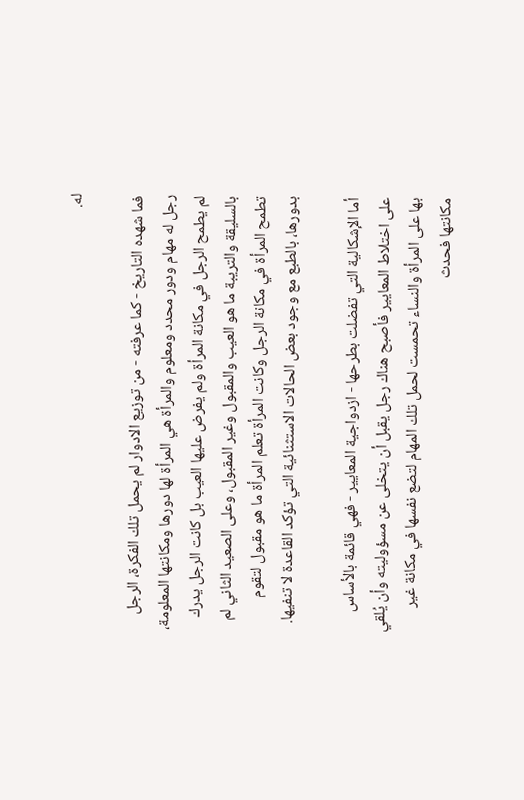له.

فما شهده التاريخ - كما عرفته - من توزيع الادوار لم يحمل تلك الفكرة، الرجل رجل له مهام ودور محدد ومعلوم والمرأة هي المرأة لها دورها ومكانتها المعلومة، لم يطمح الرجل في مكانة المرأة ولم يفرض عليها العيب بل كانت الرجل يدرك بالسليقة والتريبة ما هو العيب والمقبول وغير المقبول، وعلى الصعيد الثاني لم تطمح المرأة في مكانة الرجل وكانت المرأة تعلم المرأة ما هو مقبول لتقوم بدورها، بالطبع مع وجود بعض الحالات الاستثنائية التي تؤكد القاعدة لا تنفيها.

أما الإشكالية التي تفضلت بطرحها - ازدواجية المعايير - فهي قائمة بالأساس على اختلاط المعايير فأصبح هناك رجل يقبل أن يتخلى عن مسؤوليته وأن يُلقي بها على المرأة والنساء تحمست لحمل تلك المهام لتضع نفسها في مكانة غير مكانتها فحدث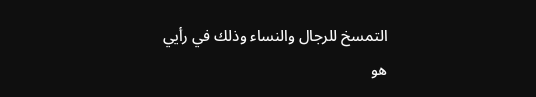التمسخ للرجال والنساء وذلك في رأيي هو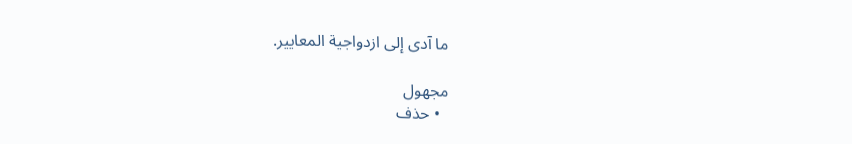ما آدى إلى ازدواجية المعايير.

مجهول
  • حذف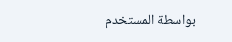بواسطة المستخدم